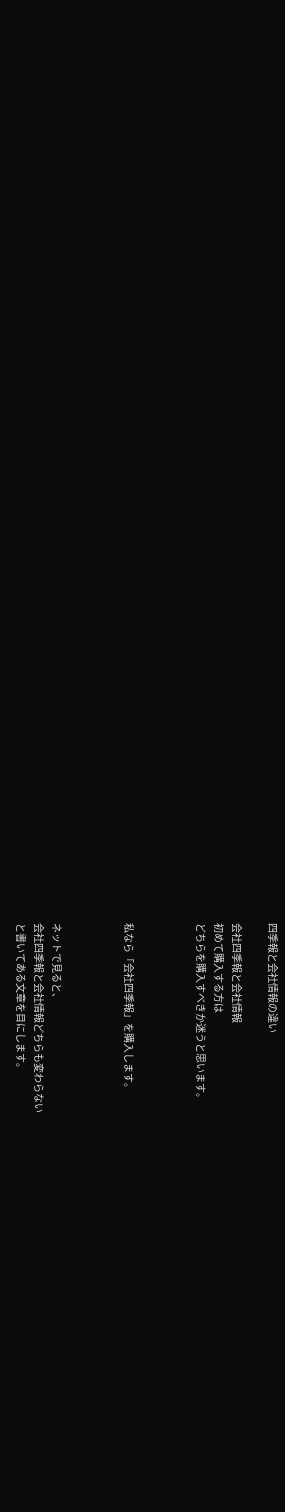四季報と会社情報の違い

会社四季報と会社情報
初めて購入する方は
どちらを購入すべきか迷うと思います。



私なら「会社四季報」を購入します。



ネットで見ると、
会社四季報と会社情報どちらも変わらない
と書いてある文章を目にします。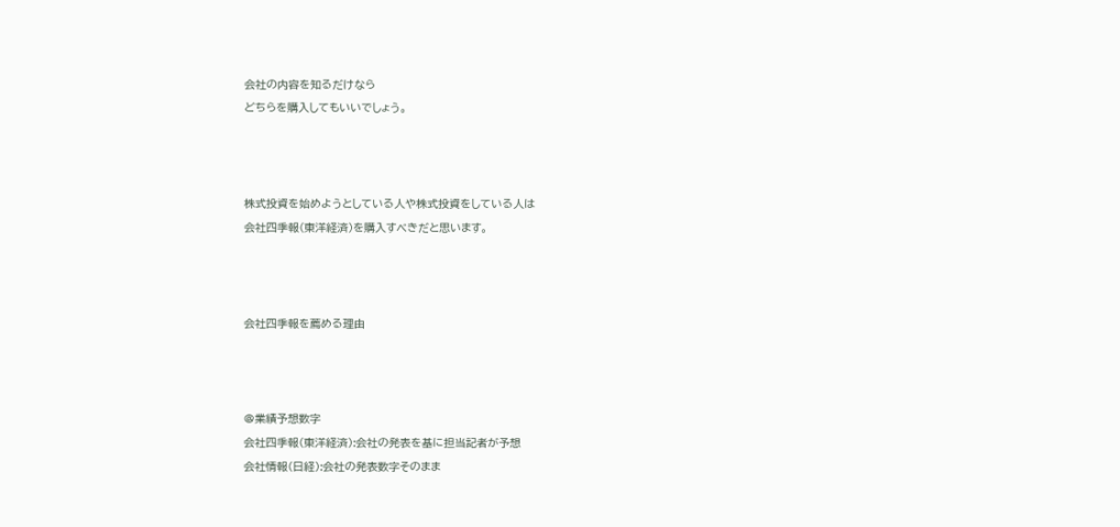会社の内容を知るだけなら
どちらを購入してもいいでしょう。



株式投資を始めようとしている人や株式投資をしている人は
会社四季報(東洋経済)を購入すべきだと思います。



会社四季報を薦める理由



@業績予想数字
会社四季報(東洋経済):会社の発表を基に担当記者が予想
会社情報(日経):会社の発表数字そのまま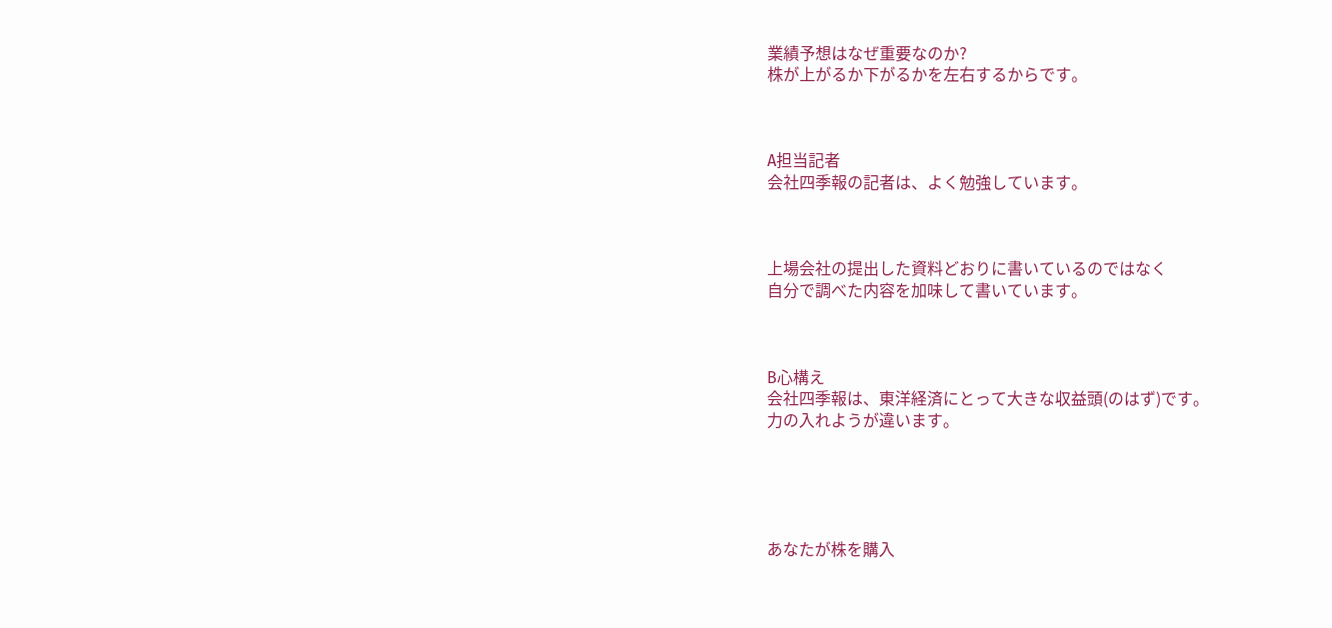業績予想はなぜ重要なのか?
株が上がるか下がるかを左右するからです。



A担当記者
会社四季報の記者は、よく勉強しています。



上場会社の提出した資料どおりに書いているのではなく
自分で調べた内容を加味して書いています。



B心構え
会社四季報は、東洋経済にとって大きな収益頭(のはず)です。
力の入れようが違います。





あなたが株を購入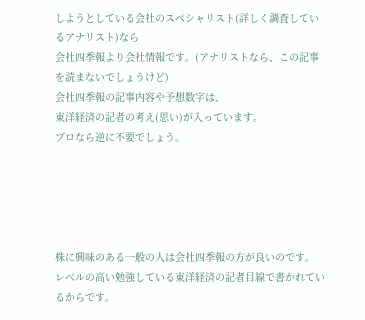しようとしている会社のスペシャリスト(詳しく調査しているアナリスト)なら
会社四季報より会社情報です。(アナリストなら、この記事を読まないでしょうけど)
会社四季報の記事内容や予想数字は、
東洋経済の記者の考え(思い)が入っています。
プロなら逆に不要でしょう。





株に興味のある一般の人は会社四季報の方が良いのです。
レベルの高い勉強している東洋経済の記者目線で書かれているからです。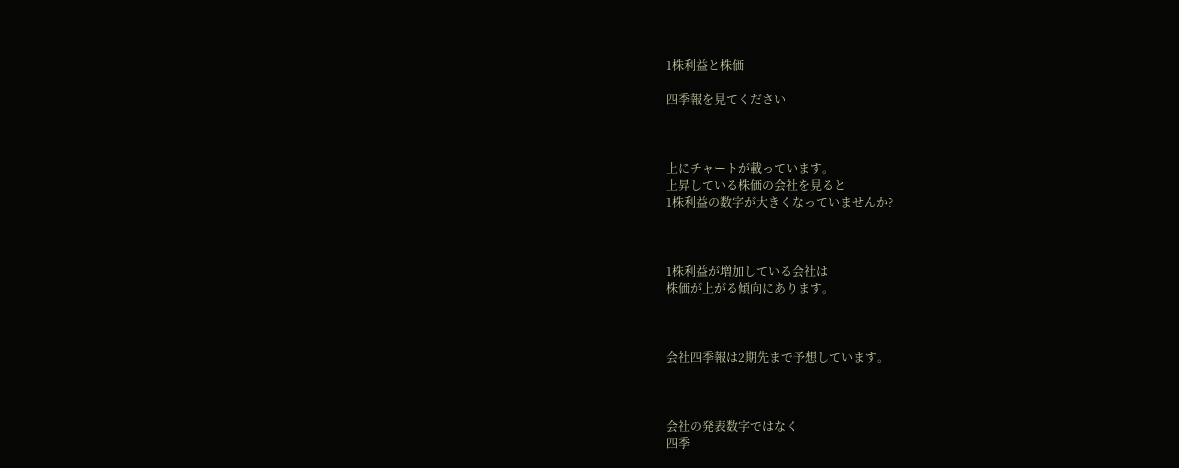1株利益と株価

四季報を見てください



上にチャートが載っています。
上昇している株価の会社を見ると
1株利益の数字が大きくなっていませんか?



1株利益が増加している会社は
株価が上がる傾向にあります。



会社四季報は2期先まで予想しています。



会社の発表数字ではなく
四季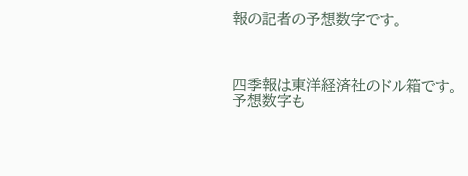報の記者の予想数字です。



四季報は東洋経済社のドル箱です。
予想数字も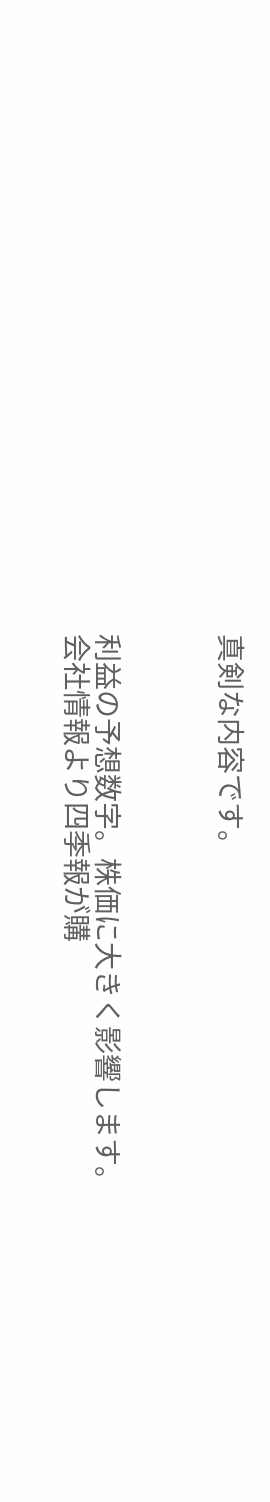真剣な内容です。



利益の予想数字。株価に大きく影響します。
会社情報より四季報が購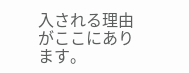入される理由がここにあります。